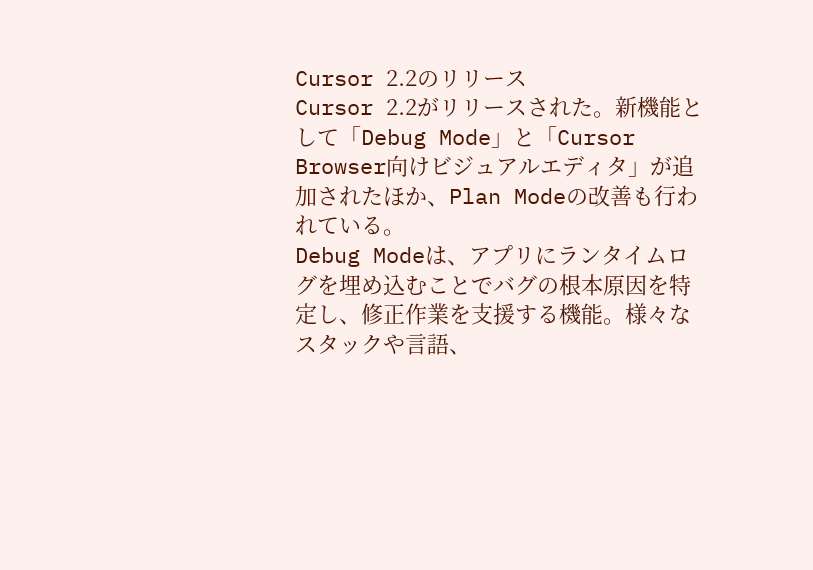Cursor 2.2のリリース
Cursor 2.2がリリースされた。新機能として「Debug Mode」と「Cursor Browser向けビジュアルエディタ」が追加されたほか、Plan Modeの改善も行われている。
Debug Modeは、アプリにランタイムログを埋め込むことでバグの根本原因を特定し、修正作業を支援する機能。様々なスタックや言語、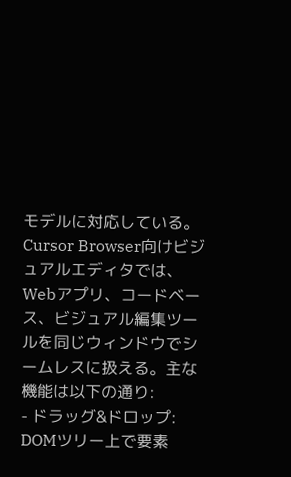モデルに対応している。
Cursor Browser向けビジュアルエディタでは、Webアプリ、コードベース、ビジュアル編集ツールを同じウィンドウでシームレスに扱える。主な機能は以下の通り:
- ドラッグ&ドロップ: DOMツリー上で要素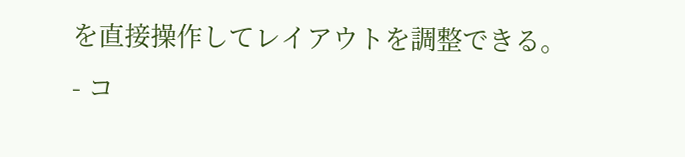を直接操作してレイアウトを調整できる。
- コ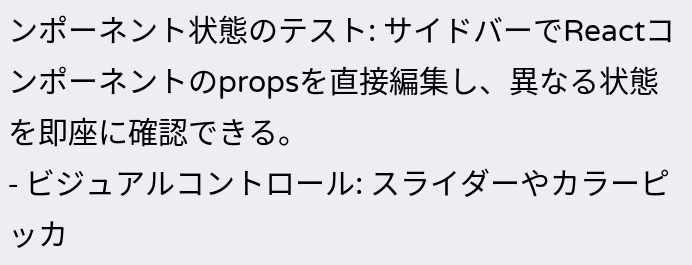ンポーネント状態のテスト: サイドバーでReactコンポーネントのpropsを直接編集し、異なる状態を即座に確認できる。
- ビジュアルコントロール: スライダーやカラーピッカ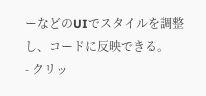ーなどのUIでスタイルを調整し、コードに反映できる。
- クリッ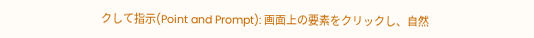クして指示(Point and Prompt): 画面上の要素をクリックし、自然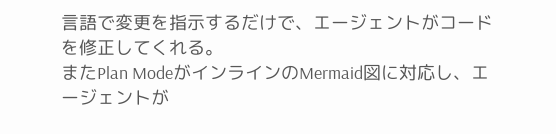言語で変更を指示するだけで、エージェントがコードを修正してくれる。
またPlan ModeがインラインのMermaid図に対応し、エージェントが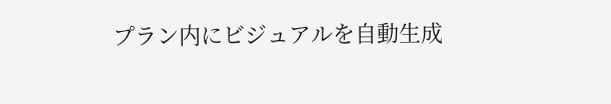プラン内にビジュアルを自動生成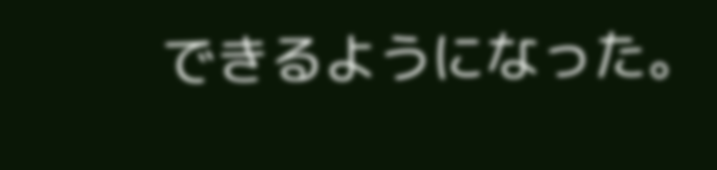できるようになった。